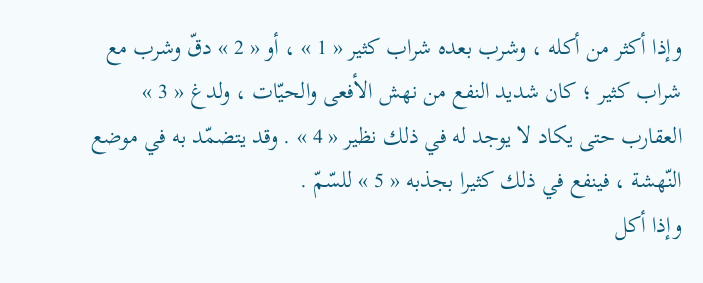وإذا أكثر من أكله ، وشرب بعده شراب كثير « 1 » ، أو « 2 » دقّ وشرب مع شراب كثير ؛ كان شديد النفع من نهش الأفعى والحيّات ، ولدغ « 3 » العقارب حتى يكاد لا يوجد له في ذلك نظير « 4 » . وقد يتضمّد به في موضع النّهشة ، فينفع في ذلك كثيرا بجذبه « 5 » للسّمّ .
وإذا أكل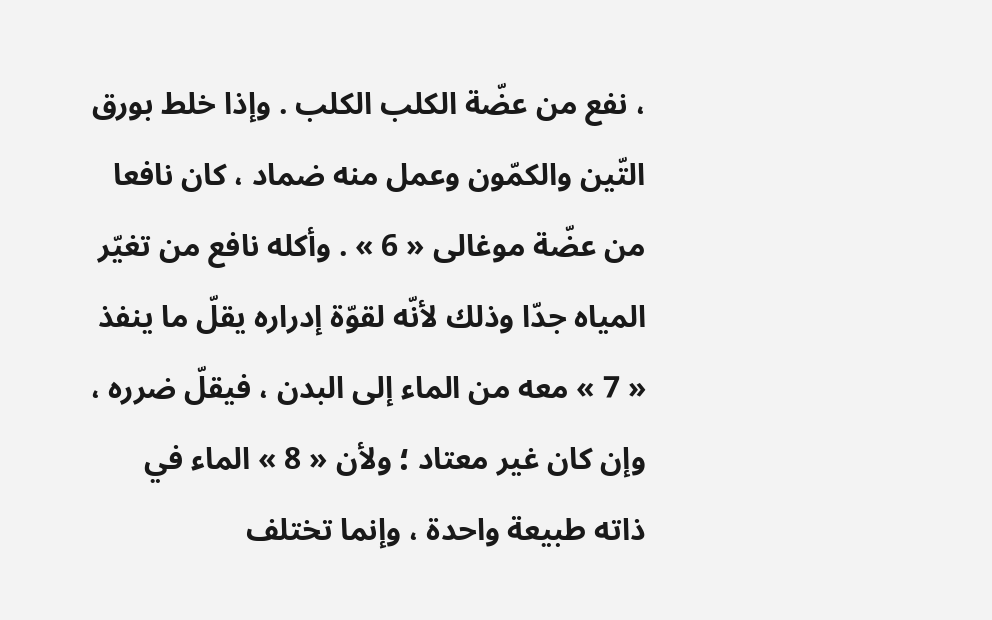، نفع من عضّة الكلب الكلب . وإذا خلط بورق التّين والكمّون وعمل منه ضماد ، كان نافعا من عضّة موغالى « 6 » . وأكله نافع من تغيّر المياه جدّا وذلك لأنّه لقوّة إدراره يقلّ ما ينفذ « 7 » معه من الماء إلى البدن ، فيقلّ ضرره ، وإن كان غير معتاد ؛ ولأن « 8 » الماء في ذاته طبيعة واحدة ، وإنما تختلف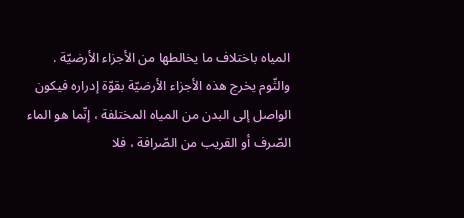المياه باختلاف ما يخالطها من الأجزاء الأرضيّة . والثّوم يخرج هذه الأجزاء الأرضيّة بقوّة إدراره فيكون الواصل إلى البدن من المياه المختلفة ، إنّما هو الماء الصّرف أو القريب من الصّرافة ، فلا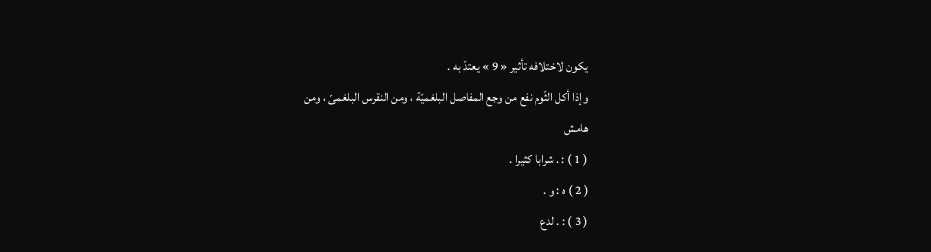يكون لاختلافه تأثير « 9 » يعتدّ به .
وإذا أكل الثّوم نفع من وجع المفاصل البلغميّة ، ومن النقرس البلغمىّ ، ومن
هامش
( 1 ) : . شرابا كثيرا .
( 2 ) ه : و .
( 3 ) : . لدع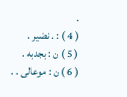.
( 4 ) : . نضير .
( 5 ) ن : بجدبه .
( 6 ) ن : موعالى . .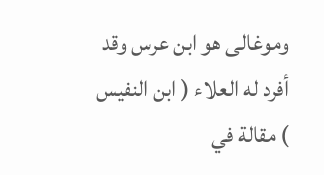وموغالى هو ابن عرس وقد أفرد له العلاء ( ابن النفيس ) مقالة في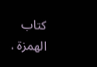كتاب الهمزة .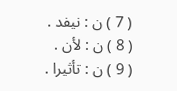( 7 ) ن : نيفد .
( 8 ) ن : لأن .
( 9 ) ن : تأثيرا .